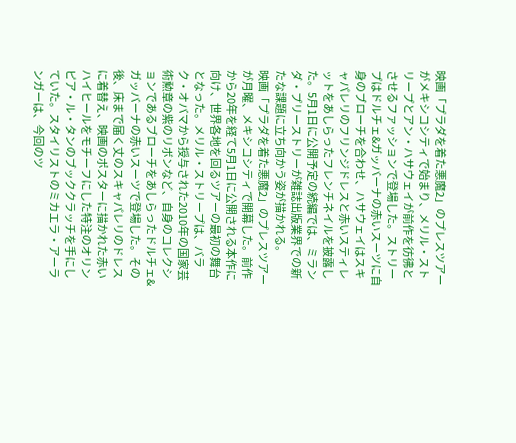映画「プラダを着た悪魔2」のプレスツアーがメキシコシティで始まり、メリル・ストリープとアン・ハサウェイが前作を彷彿とさせるファッションで登場した。ストリープはドルチェ&ガッバーナの赤いスーツに自身のブローチを合わせ、ハサウェイはスキャパレリのフリンジドレスと赤いスティレットをあしらったフレンチネイルを披露した。5月1日に公開予定の続編では、ミランダ・プリーストリーが雑誌出版業界での新たな課題に立ち向かう姿が描かれる。
映画「プラダを着た悪魔2」のプレスツアーが月曜、メキシコシティで開幕した。前作から20年を経て5月1日に公開される本作に向け、世界各地を回るツアーの最初の舞台となった。メリル・ストリープは、バラク・オバマから授与された2010年の国家芸術勲章の紫のリボンなど、自身のコレクションであるブローチをあしらったドルチェ&ガッバーナの赤いスーツで登場した。その後、床まで届く丈のスキャパレリのドレスに着替え、映画のポスターに描かれた赤いハイヒールをモチーフにした特注のオリンピア・ル・タンのブッククラッチを手にしていた。スタイリストのミカエラ・アーランガーは、今回のツ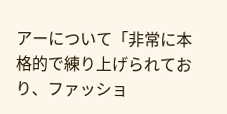アーについて「非常に本格的で練り上げられており、ファッショ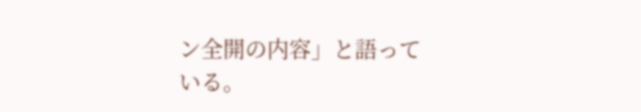ン全開の内容」と語っている。